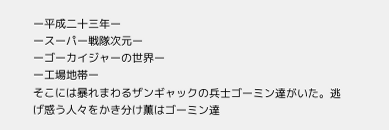ー平成二十三年ー
ースーパー戦隊次元ー
ーゴーカイジャーの世界ー
ー工場地帯ー
そこには暴れまわるザンギャックの兵士ゴーミン達がいた。逃げ惑う人々をかき分け薫はゴーミン達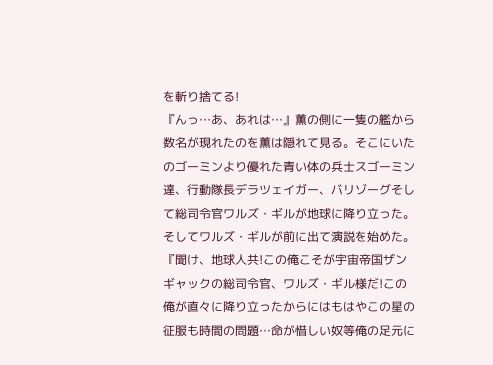を斬り捨てる!
『んっ…あ、あれは…』薫の側に一隻の艦から数名が現れたのを薫は隠れて見る。そこにいたのゴーミンより優れた青い体の兵士スゴーミン達、行動隊長デラツェイガー、バリゾーグそして総司令官ワルズ・ギルが地球に降り立った。そしてワルズ・ギルが前に出て演説を始めた。
『聞け、地球人共!この俺こそが宇宙帝国ザンギャックの総司令官、ワルズ・ギル様だ!この俺が直々に降り立ったからにはもはやこの星の征服も時間の問題…命が惜しい奴等俺の足元に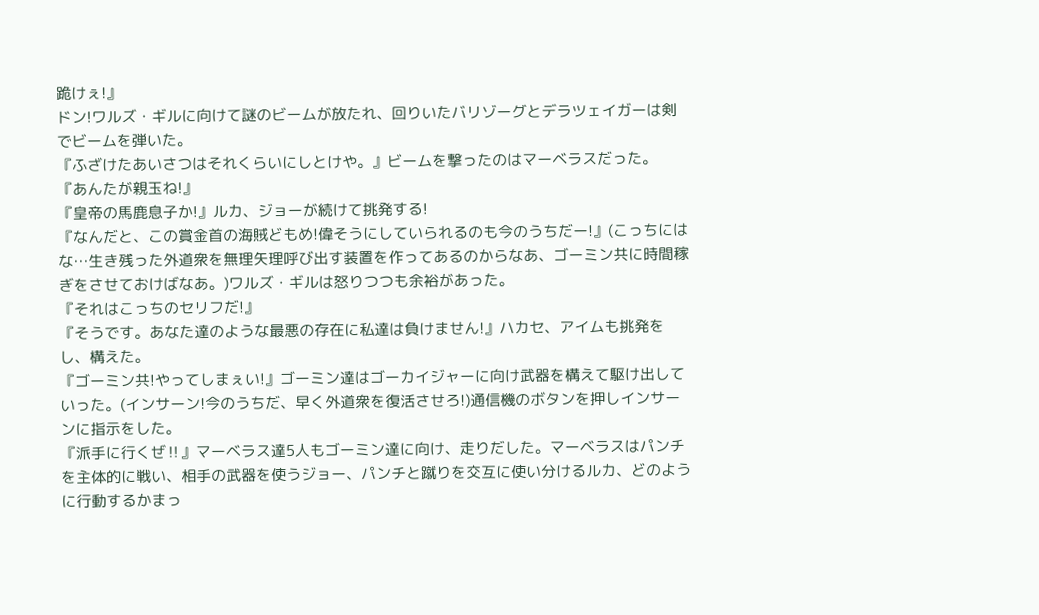跪けぇ!』
ドン!ワルズ・ギルに向けて謎のビームが放たれ、回りいたバリゾーグとデラツェイガーは剣でビームを弾いた。
『ふざけたあいさつはそれくらいにしとけや。』ビームを撃ったのはマーベラスだった。
『あんたが親玉ね!』
『皇帝の馬鹿息子か!』ルカ、ジョーが続けて挑発する!
『なんだと、この賞金首の海賊どもめ!偉そうにしていられるのも今のうちだー!』(こっちにはな…生き残った外道衆を無理矢理呼び出す装置を作ってあるのからなあ、ゴーミン共に時間稼ぎをさせておけばなあ。)ワルズ・ギルは怒りつつも余裕があった。
『それはこっちのセリフだ!』
『そうです。あなた達のような最悪の存在に私達は負けません!』ハカセ、アイムも挑発をし、構えた。
『ゴーミン共!やってしまぇい!』ゴーミン達はゴーカイジャーに向け武器を構えて駆け出していった。(インサーン!今のうちだ、早く外道衆を復活させろ!)通信機のボタンを押しインサーンに指示をした。
『派手に行くぜ‼』マーベラス達5人もゴーミン達に向け、走りだした。マーベラスはパンチを主体的に戦い、相手の武器を使うジョー、パンチと蹴りを交互に使い分けるルカ、どのように行動するかまっ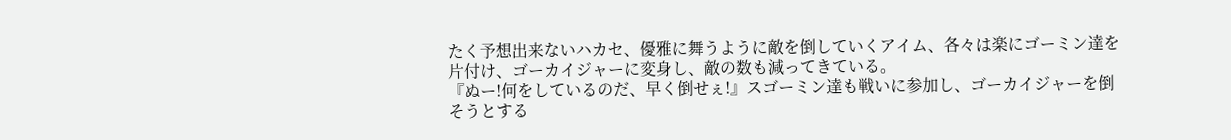たく予想出来ないハカセ、優雅に舞うように敵を倒していくアイム、各々は楽にゴーミン達を片付け、ゴーカイジャーに変身し、敵の数も減ってきている。
『ぬー!何をしているのだ、早く倒せぇ!』スゴーミン達も戦いに参加し、ゴーカイジャーを倒そうとする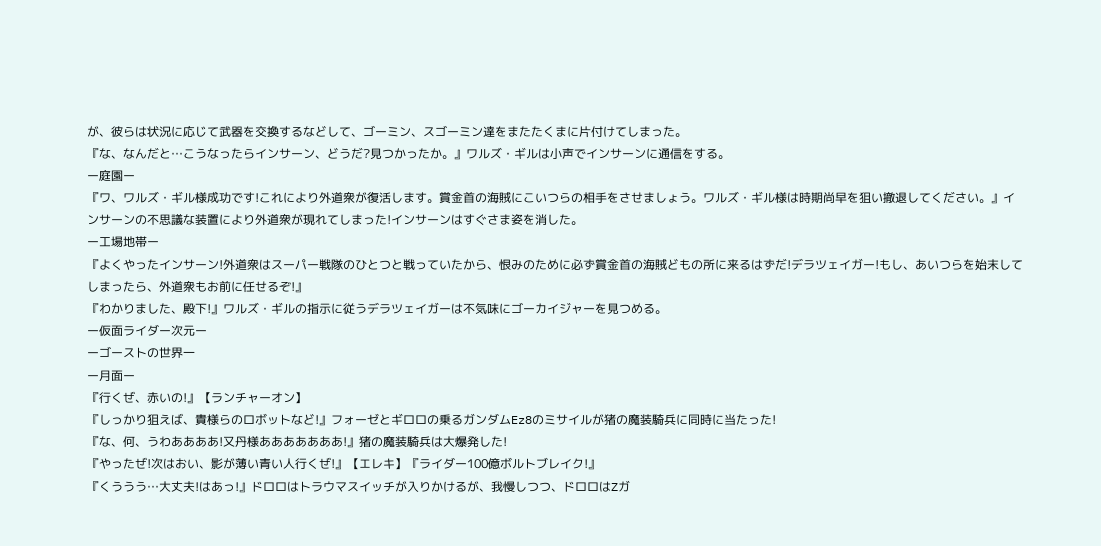が、彼らは状況に応じて武器を交換するなどして、ゴーミン、スゴーミン達をまたたくまに片付けてしまった。
『な、なんだと…こうなったらインサーン、どうだ?見つかったか。』ワルズ・ギルは小声でインサーンに通信をする。
ー庭園ー
『ワ、ワルズ・ギル様成功です!これにより外道衆が復活します。賞金首の海賊にこいつらの相手をさせましょう。ワルズ・ギル様は時期尚早を狙い撤退してください。』インサーンの不思議な装置により外道衆が現れてしまった!インサーンはすぐさま姿を消した。
ー工場地帯ー
『よくやったインサーン!外道衆はスーパー戦隊のひとつと戦っていたから、恨みのために必ず賞金首の海賊どもの所に来るはずだ!デラツェイガー!もし、あいつらを始末してしまったら、外道衆もお前に任せるぞ!』
『わかりました、殿下!』ワルズ・ギルの指示に従うデラツェイガーは不気味にゴーカイジャーを見つめる。
ー仮面ライダー次元ー
ーゴーストの世界一
ー月面ー
『行くぜ、赤いの!』【ランチャーオン】
『しっかり狙えば、貴様らのロボットなど!』フォーゼとギロロの乗るガンダムEz8のミサイルが猪の魔装騎兵に同時に当たった!
『な、何、うわああああ!又丹様あああああああ!』猪の魔装騎兵は大爆発した!
『やったぜ!次はおい、影が薄い青い人行くぜ!』【エレキ】『ライダー100億ボルトブレイク!』
『くううう…大丈夫!はあっ!』ドロロはトラウマスイッチが入りかけるが、我慢しつつ、ドロロはZガ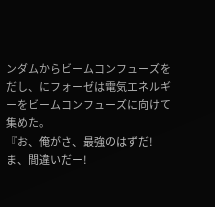ンダムからビームコンフューズをだし、にフォーゼは電気エネルギーをビームコンフューズに向けて集めた。
『お、俺がさ、最強のはずだ!ま、間違いだー!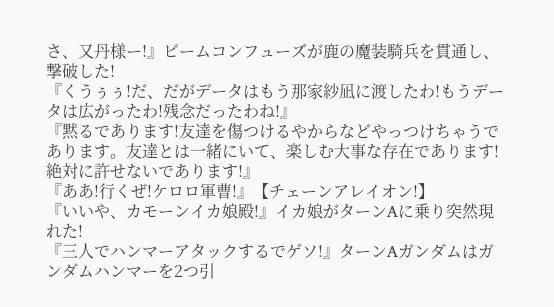さ、又丹様ー!』ビームコンフューズが鹿の魔装騎兵を貫通し、撃破した!
『くうぅぅ!だ、だがデータはもう那家紗凪に渡したわ!もうデータは広がったわ!残念だったわね!』
『黙るであります!友達を傷つけるやからなどやっつけちゃうであります。友達とは一緒にいて、楽しむ大事な存在であります!絶対に許せないであります!』
『ああ!行くぜ!ケロロ軍曹!』【チェーンアレイオン!】
『いいや、カモーンイカ娘殿!』イカ娘がターンAに乗り突然現れた!
『三人でハンマーアタックするでゲソ!』ターンAガンダムはガンダムハンマーを2つ引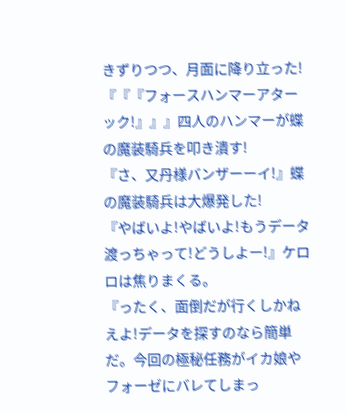きずりつつ、月面に降り立った!
『『『フォースハンマーアターック!』』』四人のハンマーが蝶の魔装騎兵を叩き潰す!
『さ、又丹様バンザーーイ!』蝶の魔装騎兵は大爆発した!
『やばいよ!やばいよ!もうデータ渡っちゃって!どうしよー!』ケロロは焦りまくる。
『ったく、面倒だが行くしかねえよ!データを探すのなら簡単だ。今回の極秘任務がイカ娘やフォーゼにバレてしまっ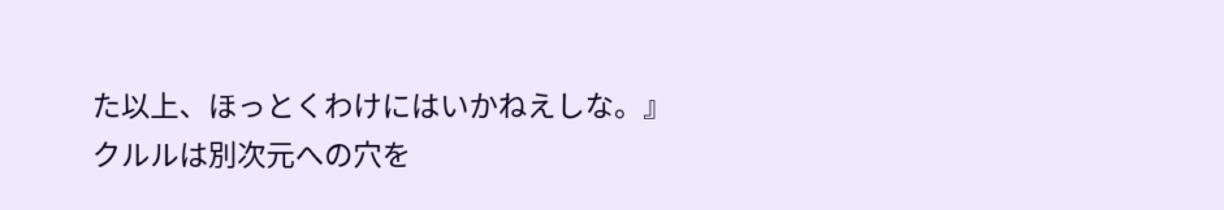た以上、ほっとくわけにはいかねえしな。』クルルは別次元への穴を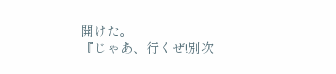開けた。
『じゃあ、行くぜ!別次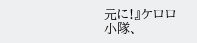元に!』ケロロ小隊、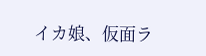イカ娘、仮面ラ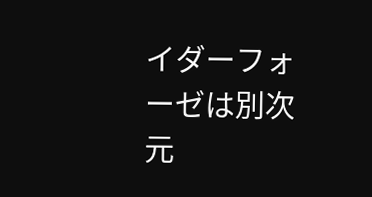イダーフォーゼは別次元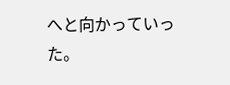へと向かっていった。